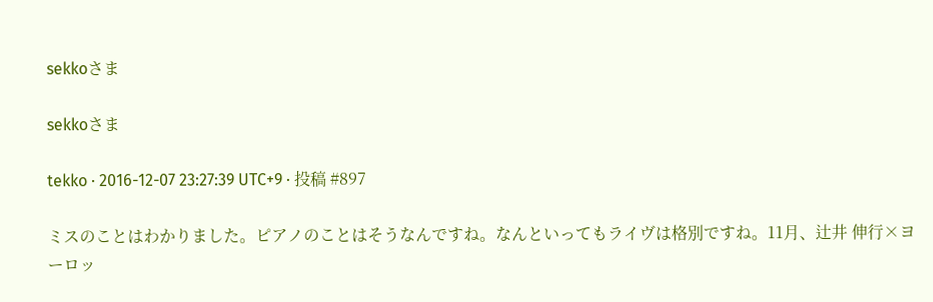sekkoさま

sekkoさま

tekko · 2016-12-07 23:27:39 UTC+9 · 投稿 #897

ミスのことはわかりました。ピアノのことはそうなんですね。なんといってもライヴは格別ですね。11月、辻井 伸行×ヨーロッ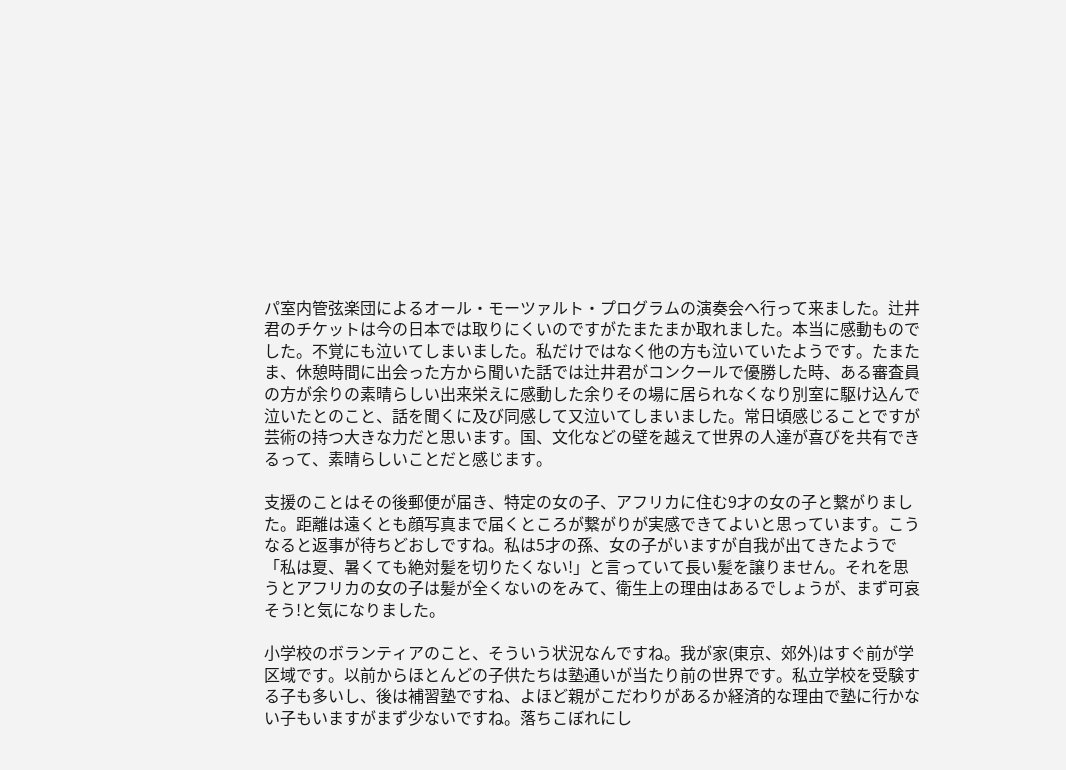パ室内管弦楽団によるオール・モーツァルト・プログラムの演奏会へ行って来ました。辻井君のチケットは今の日本では取りにくいのですがたまたまか取れました。本当に感動ものでした。不覚にも泣いてしまいました。私だけではなく他の方も泣いていたようです。たまたま、休憩時間に出会った方から聞いた話では辻井君がコンクールで優勝した時、ある審査員の方が余りの素晴らしい出来栄えに感動した余りその場に居られなくなり別室に駆け込んで泣いたとのこと、話を聞くに及び同感して又泣いてしまいました。常日頃感じることですが芸術の持つ大きな力だと思います。国、文化などの壁を越えて世界の人達が喜びを共有できるって、素晴らしいことだと感じます。

支援のことはその後郵便が届き、特定の女の子、アフリカに住む9才の女の子と繋がりました。距離は遠くとも顔写真まで届くところが繋がりが実感できてよいと思っています。こうなると返事が待ちどおしですね。私は5才の孫、女の子がいますが自我が出てきたようで「私は夏、暑くても絶対髪を切りたくない!」と言っていて長い髪を譲りません。それを思うとアフリカの女の子は髪が全くないのをみて、衛生上の理由はあるでしょうが、まず可哀そう!と気になりました。

小学校のボランティアのこと、そういう状況なんですね。我が家(東京、郊外)はすぐ前が学区域です。以前からほとんどの子供たちは塾通いが当たり前の世界です。私立学校を受験する子も多いし、後は補習塾ですね、よほど親がこだわりがあるか経済的な理由で塾に行かない子もいますがまず少ないですね。落ちこぼれにし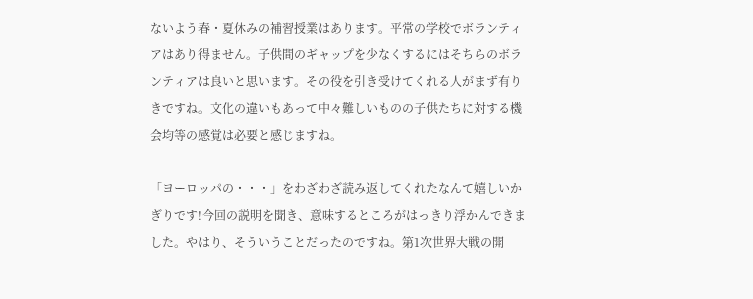ないよう春・夏休みの補習授業はあります。平常の学校でボランティアはあり得ません。子供間のギャップを少なくするにはそちらのボランティアは良いと思います。その役を引き受けてくれる人がまず有りきですね。文化の違いもあって中々難しいものの子供たちに対する機会均等の感覚は必要と感じますね。

「ヨーロッパの・・・」をわざわざ読み返してくれたなんて嬉しいかぎりです!今回の説明を聞き、意味するところがはっきり浮かんできました。やはり、そういうことだったのですね。第1次世界大戦の開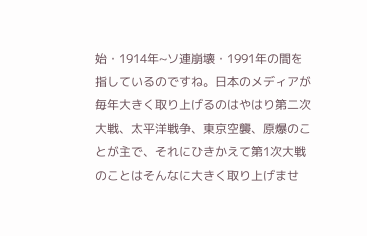始・1914年~ソ連崩壊・1991年の間を指しているのですね。日本のメディアが毎年大きく取り上げるのはやはり第二次大戦、太平洋戦争、東京空襲、原爆のことが主で、それにひきかえて第1次大戦のことはそんなに大きく取り上げませ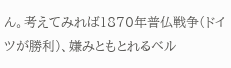ん。考えてみれば1870年普仏戦争(ドイツが勝利)、嫌みともとれるベル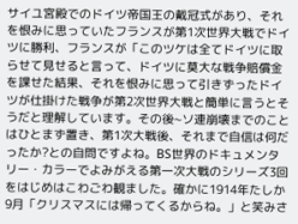サイユ宮殿でのドイツ帝国王の戴冠式があり、それを恨みに思っていたフランスが第1次世界大戦でドイツに勝利、フランスが「このツケは全てドイツに取らせて見せると言って、ドイツに莫大な戦争賠償金を課せた結果、それを恨みに思って引きずったドイツが仕掛けた戦争が第2次世界大戦と簡単に言うとそうだと理解しています。その後~ソ連崩壊までのことはひとまず置き、第1次大戦後、それまで自信は何だったか?との自問ですよね。BS世界のドキュメンタリー・カラーでよみがえる第一次大戦のシリーズ3回をはじめはこわごわ観ました。確かに1914年たしか9月「クリスマスには帰ってくるからね。」と笑みさ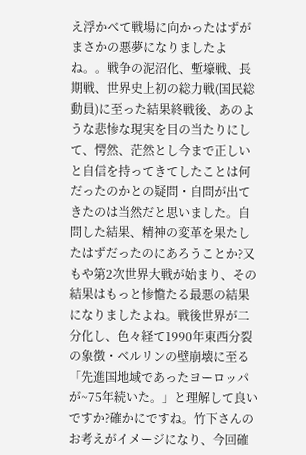え浮かべて戦場に向かったはずがまさかの悪夢になりましたよね。。戦争の泥沼化、塹壕戦、長期戦、世界史上初の総力戦(国民総動員)に至った結果終戦後、あのような悲惨な現実を目の当たりにして、愕然、茫然とし今まで正しいと自信を持ってきてしたことは何だったのかとの疑問・自問が出てきたのは当然だと思いました。自問した結果、精神の変革を果たしたはずだったのにあろうことか?又もや第2次世界大戦が始まり、その結果はもっと惨憺たる最悪の結果になりましたよね。戦後世界が二分化し、色々経て1990年東西分裂の象徴・ベルリンの壁崩壊に至る「先進国地域であったヨーロッパが~75年続いた。」と理解して良いですか?確かにですね。竹下さんのお考えがイメージになり、今回確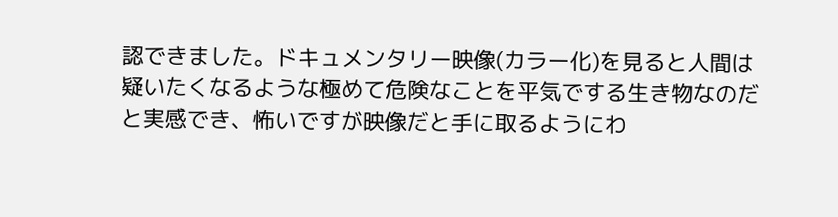認できました。ドキュメンタリー映像(カラー化)を見ると人間は疑いたくなるような極めて危険なことを平気でする生き物なのだと実感でき、怖いですが映像だと手に取るようにわ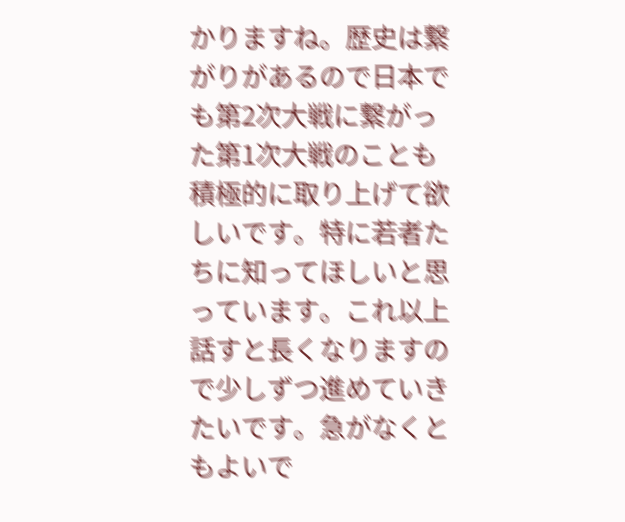かりますね。歴史は繋がりがあるので日本でも第2次大戦に繋がった第1次大戦のことも積極的に取り上げて欲しいです。特に若者たちに知ってほしいと思っています。これ以上話すと長くなりますので少しずつ進めていきたいです。急がなくともよいで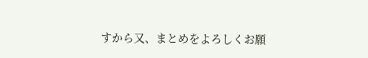すから又、まとめをよろしくお願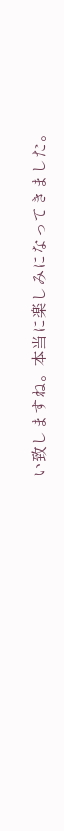い致しますね。本当に楽しみになってきました。